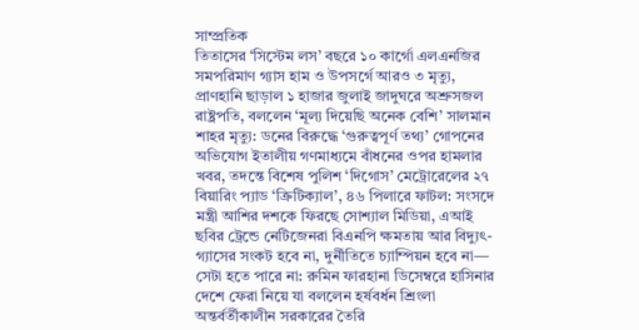সাম্প্রতিক
তিতাসের ‘সিস্টেম লস’ বছরে ১০ কার্গো এলএনজির সমপরিমাণ গ্যাস হাম ও উপসর্গে আরও ৩ মৃত্যু, প্রাণহানি ছাড়াল ১ হাজার জুলাই জাদুঘরে অশ্রুসজল রাষ্ট্রপতি, বললেন ‘মূল্য দিয়েছি অনেক বেশি’ সালমান শাহর মৃত্যু: ডনের বিরুদ্ধে ‘গুরুত্বপূর্ণ তথ্য’ গোপনের অভিযোগ ইতালীয় গণমাধ্যমে বাঁধনের ওপর হামলার খবর, তদন্তে বিশেষ পুলিশ ‘দিগোস’ মেট্রোরেলের ২৭ বিয়ারিং প্যাড ‘ক্রিটিক্যাল’, ৪৬ পিলারে ফাটল: সংসদে মন্ত্রী আশির দশকে ফিরছে সোশ্যাল মিডিয়া, এআই ছবির ট্রেন্ডে নেটিজেনরা বিএনপি ক্ষমতায় আর বিদ্যুৎ-গ্যাসের সংকট হবে না, দুর্নীতিতে চ্যাম্পিয়ন হবে না— সেটা হতে পারে না: রুমিন ফারহানা ডিসেম্বরে হাসিনার দেশে ফেরা নিয়ে যা বললেন হর্ষবর্ধন শ্রিংলা অন্তর্বর্তীকালীন সরকারের তৈরি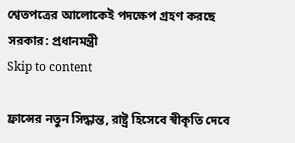শ্বেতপত্রের আলোকেই পদক্ষেপ গ্রহণ করছে সরকার: প্রধানমন্ত্রী
Skip to content

ফ্রান্সের নতুন সিদ্ধান্ত, রাষ্ট্র হিসেবে স্বীকৃতি দেবে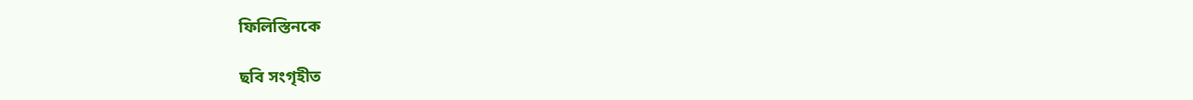ফিলিস্তিনকে

ছবি সংগৃহীত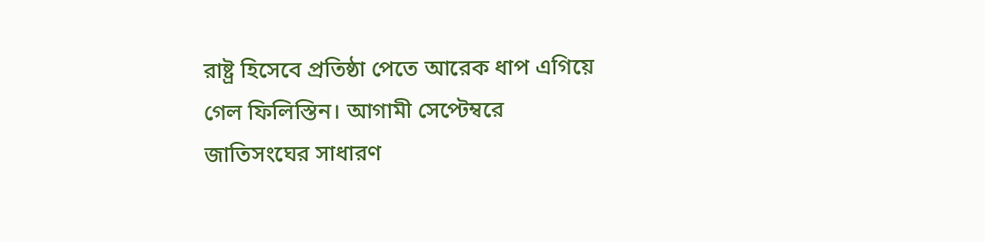রাষ্ট্র হিসেবে প্রতিষ্ঠা পেতে আরেক ধাপ এগিয়ে গেল ফিলিস্তিন। আগামী সেপ্টেম্বরে জাতিসংঘের সাধারণ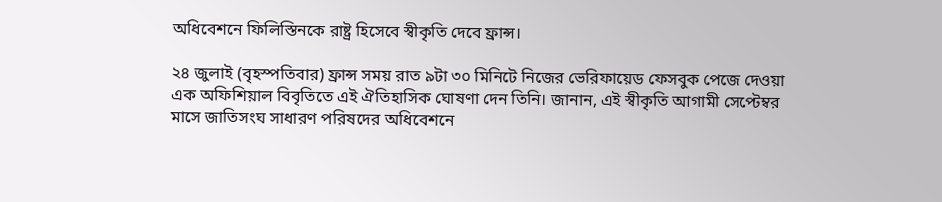অধিবেশনে ফিলিস্তিনকে রাষ্ট্র হিসেবে স্বীকৃতি দেবে ফ্রান্স।

২৪ জুলাই (বৃহস্পতিবার) ফ্রান্স সময় রাত ৯টা ৩০ মিনিটে নিজের ভেরিফায়েড ফেসবুক পেজে দেওয়া এক অফিশিয়াল বিবৃতিতে এই ঐতিহাসিক ঘোষণা দেন তিনি। জানান, এই স্বীকৃতি আগামী সেপ্টেম্বর মাসে জাতিসংঘ সাধারণ পরিষদের অধিবেশনে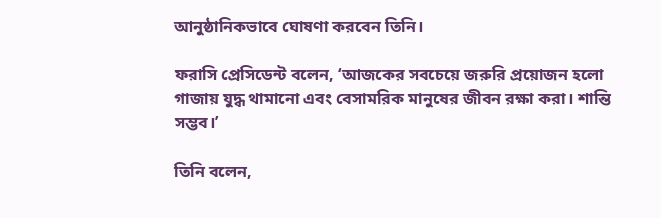আনুষ্ঠানিকভাবে ঘোষণা করবেন তিনি।

ফরাসি প্রেসিডেন্ট বলেন, ‘আজকের সবচেয়ে জরুরি প্রয়োজন হলো গাজায় যুদ্ধ থামানো এবং বেসামরিক মানুষের জীবন রক্ষা করা। শান্তি সম্ভব।’

তিনি বলেন,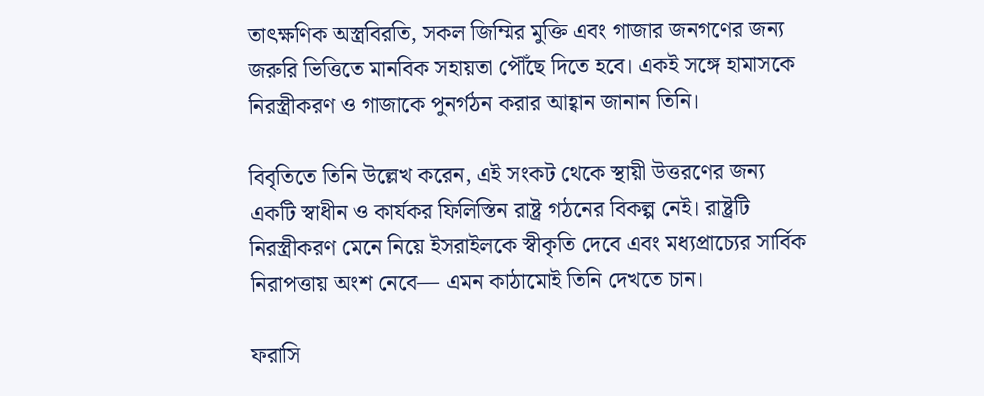তাৎক্ষণিক অস্ত্রবিরতি, সকল জিম্মির মুক্তি এবং গাজার জনগণের জন্য জরুরি ভিত্তিতে মানবিক সহায়তা পৌঁছে দিতে হবে। একই সঙ্গে হামাসকে নিরস্ত্রীকরণ ও গাজাকে পুনর্গঠন করার আহ্বান জানান তিনি।

বিবৃতিতে তিনি উল্লেখ করেন, এই সংকট থেকে স্থায়ী উত্তরণের জন্য একটি স্বাধীন ও কার্যকর ফিলিস্তিন রাষ্ট্র গঠনের বিকল্প নেই। রাষ্ট্রটি নিরস্ত্রীকরণ মেনে নিয়ে ইসরাইলকে স্বীকৃতি দেবে এবং মধ্যপ্রাচ্যের সার্বিক নিরাপত্তায় অংশ নেবে— এমন কাঠামোই তিনি দেখতে চান।

ফরাসি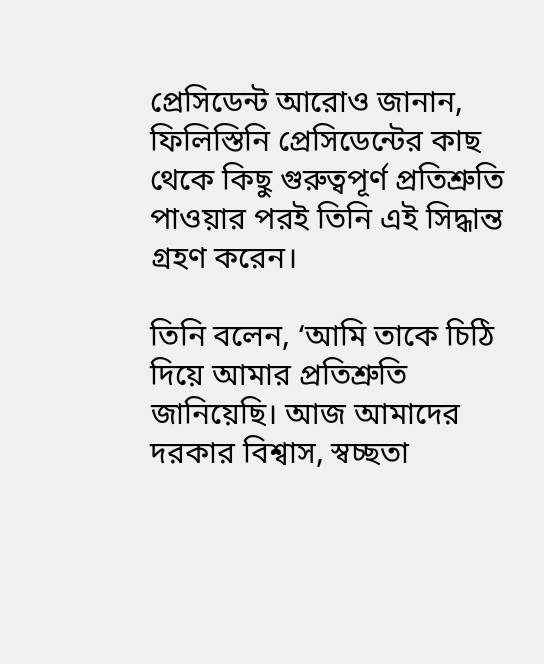প্রেসিডেন্ট আরোও জানান, ফিলিস্তিনি প্রেসিডেন্টের কাছ থেকে কিছু গুরুত্বপূর্ণ প্রতিশ্রুতি পাওয়ার পরই তিনি এই সিদ্ধান্ত গ্রহণ করেন।

তিনি বলেন, ‘আমি তাকে চিঠি দিয়ে আমার প্রতিশ্রুতি জানিয়েছি। আজ আমাদের দরকার বিশ্বাস, স্বচ্ছতা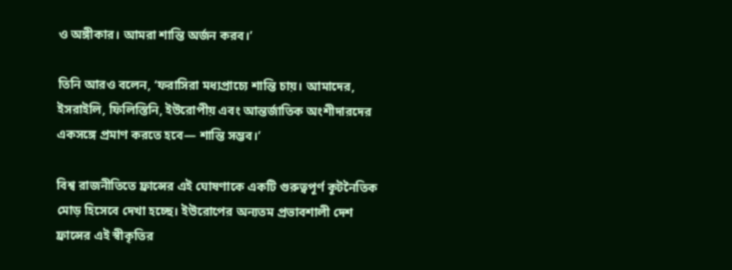ও অঙ্গীকার। আমরা শান্তি অর্জন করব।’

তিনি আরও বলেন, ‘ফরাসিরা মধ্যপ্রাচ্যে শান্তি চায়। আমাদের, ইসরাইলি, ফিলিস্তিনি, ইউরোপীয় এবং আন্তর্জাতিক অংশীদারদের একসঙ্গে প্রমাণ করতে হবে— শান্তি সম্ভব।’

বিশ্ব রাজনীতিতে ফ্রান্সের এই ঘোষণাকে একটি গুরুত্বপূর্ণ কূটনৈতিক মোড় হিসেবে দেখা হচ্ছে। ইউরোপের অন্যতম প্রভাবশালী দেশ ফ্রান্সের এই স্বীকৃতির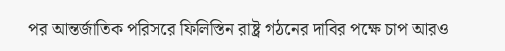পর আন্তর্জাতিক পরিসরে ফিলিস্তিন রাষ্ট্র গঠনের দাবির পক্ষে চাপ আরও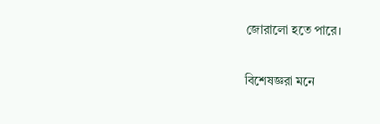জোরালো হতে পারে।

বিশেষজ্ঞরা মনে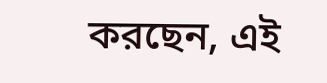করছেন, এই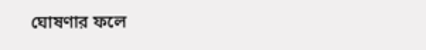ঘোষণার ফলে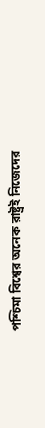পশ্চিমা বিশ্বের অনেক রাষ্ট্রই নিজেদের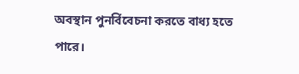অবস্থান পুনর্বিবেচনা করতে বাধ্য হতে পারে।